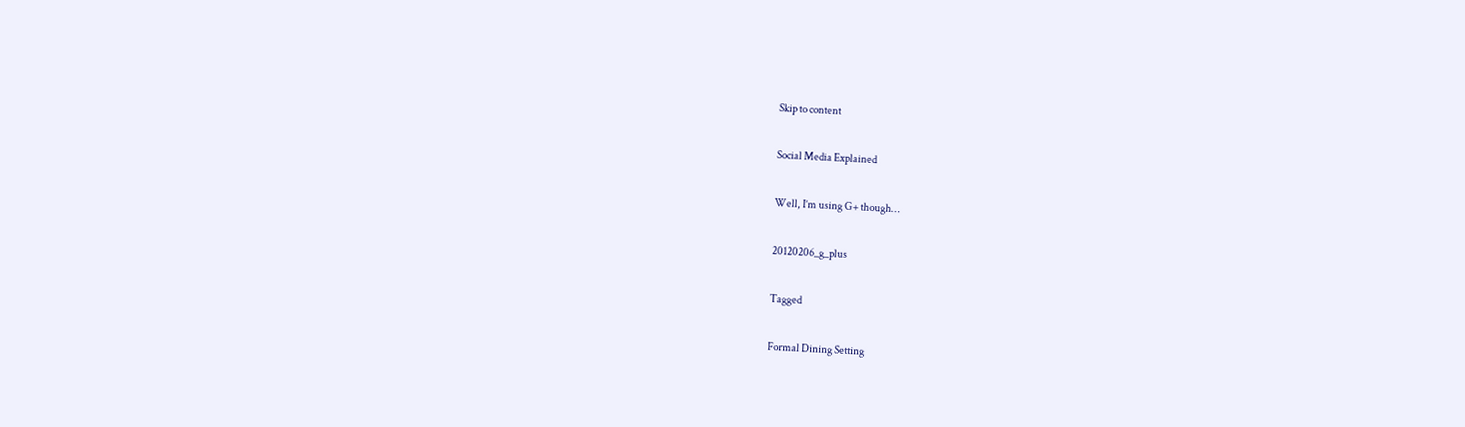Skip to content

Social Media Explained

Well, I’m using G+ though…

20120206_g_plus

Tagged

Formal Dining Setting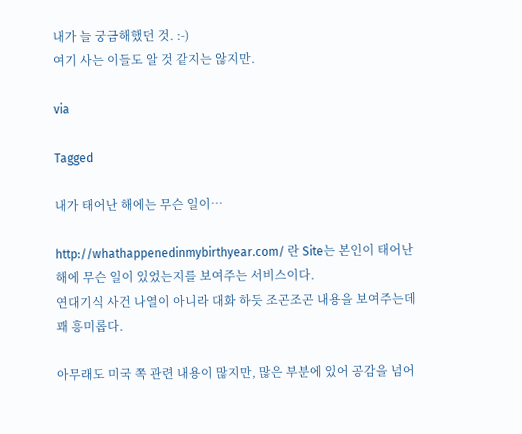내가 늘 궁금해했던 것. :-)
여기 사는 이들도 알 것 같지는 않지만.

via

Tagged

내가 태어난 해에는 무슨 일이…

http://whathappenedinmybirthyear.com/ 란 Site는 본인이 태어난 해에 무슨 일이 있었는지를 보여주는 서비스이다.
연대기식 사건 나열이 아니라 대화 하듯 조곤조곤 내용을 보여주는데 꽤 흥미롭다.

아무래도 미국 쪽 관련 내용이 많지만, 많은 부분에 있어 공감을 넘어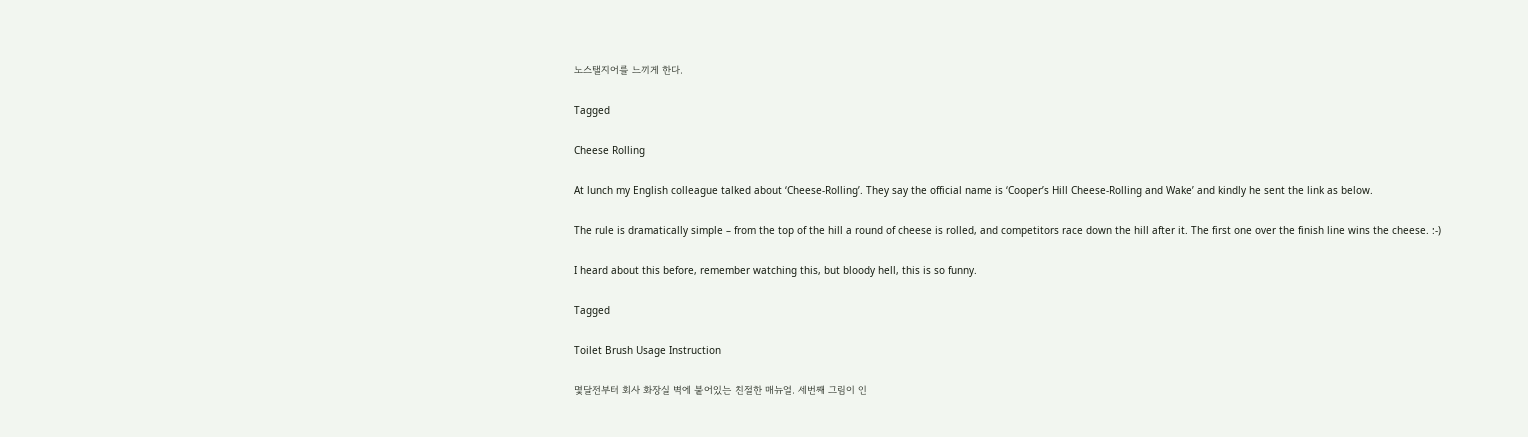노스탤지어를 느끼게 한다.

Tagged

Cheese Rolling

At lunch my English colleague talked about ‘Cheese-Rolling’. They say the official name is ‘Cooper’s Hill Cheese-Rolling and Wake’ and kindly he sent the link as below.

The rule is dramatically simple – from the top of the hill a round of cheese is rolled, and competitors race down the hill after it. The first one over the finish line wins the cheese. :-)

I heard about this before, remember watching this, but bloody hell, this is so funny.

Tagged

Toilet Brush Usage Instruction

몇달전부터 회사 화장실 벽에 붙어있는 친절한 매뉴얼. 세번째 그림이 인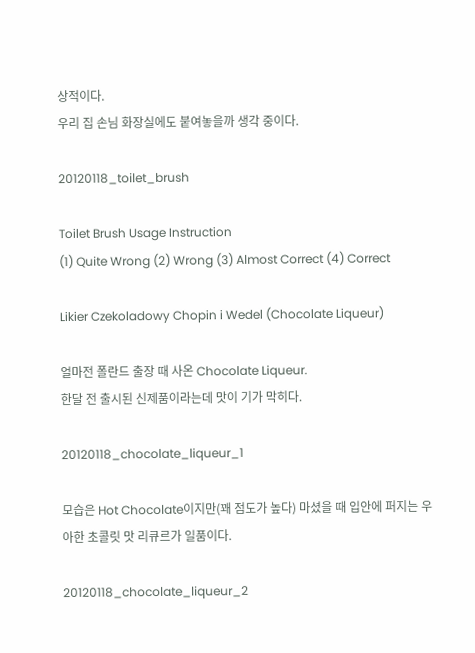상적이다.
우리 집 손님 화장실에도 붙여놓을까 생각 중이다.

20120118_toilet_brush

Toilet Brush Usage Instruction
(1) Quite Wrong (2) Wrong (3) Almost Correct (4) Correct

Likier Czekoladowy Chopin i Wedel (Chocolate Liqueur)

얼마전 폴란드 출장 때 사온 Chocolate Liqueur.
한달 전 출시된 신제품이라는데 맛이 기가 막히다.

20120118_chocolate_liqueur_1

모습은 Hot Chocolate이지만(꽤 점도가 높다) 마셨을 때 입안에 퍼지는 우아한 초콜릿 맛 리큐르가 일품이다.

20120118_chocolate_liqueur_2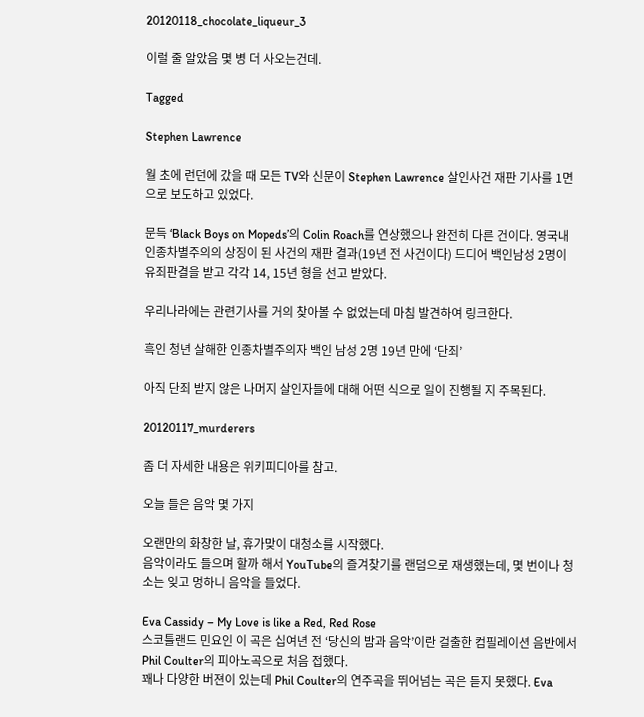20120118_chocolate_liqueur_3

이럴 줄 알았음 몇 병 더 사오는건데.

Tagged

Stephen Lawrence

월 초에 런던에 갔을 때 모든 TV와 신문이 Stephen Lawrence 살인사건 재판 기사를 1면으로 보도하고 있었다.

문득 ‘Black Boys on Mopeds’의 Colin Roach를 연상했으나 완전히 다른 건이다. 영국내 인종차별주의의 상징이 된 사건의 재판 결과(19년 전 사건이다) 드디어 백인남성 2명이 유죄판결을 받고 각각 14, 15년 형을 선고 받았다.

우리나라에는 관련기사를 거의 찾아볼 수 없었는데 마침 발견하여 링크한다.

흑인 청년 살해한 인종차별주의자 백인 남성 2명 19년 만에 ‘단죄’

아직 단죄 받지 않은 나머지 살인자들에 대해 어떤 식으로 일이 진행될 지 주목된다.

20120117_murderers

좀 더 자세한 내용은 위키피디아를 참고.

오늘 들은 음악 몇 가지

오랜만의 화창한 날, 휴가맞이 대청소를 시작했다.
음악이라도 들으며 할까 해서 YouTube의 즐겨찾기를 랜덤으로 재생했는데, 몇 번이나 청소는 잊고 멍하니 음악을 들었다.

Eva Cassidy – My Love is like a Red, Red Rose
스코틀랜드 민요인 이 곡은 십여년 전 ‘당신의 밤과 음악’이란 걸출한 컴필레이션 음반에서 Phil Coulter의 피아노곡으로 처음 접했다.
꽤나 다양한 버젼이 있는데 Phil Coulter의 연주곡을 뛰어넘는 곡은 듣지 못했다. Eva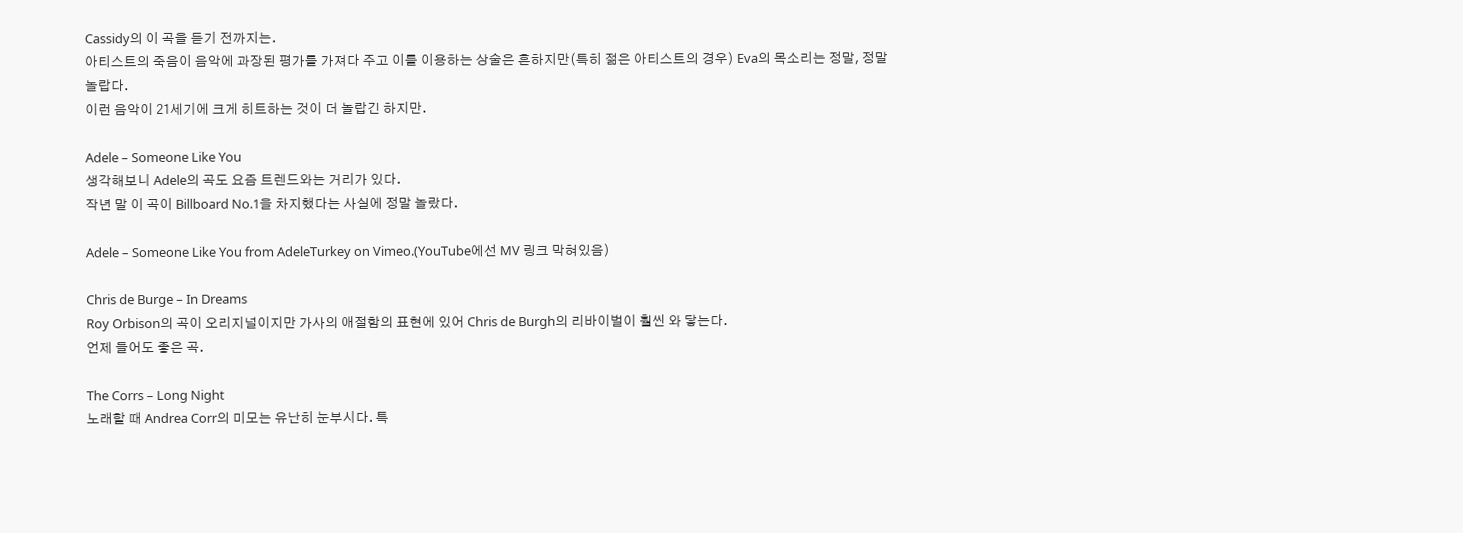Cassidy의 이 곡을 듣기 전까지는.
아티스트의 죽음이 음악에 과장된 평가를 가져다 주고 이를 이용하는 상술은 흔하지만(특히 젊은 아티스트의 경우) Eva의 목소리는 정말, 정말 놀랍다.
이런 음악이 21세기에 크게 히트하는 것이 더 놀랍긴 하지만.

Adele – Someone Like You
생각해보니 Adele의 곡도 요즘 트렌드와는 거리가 있다.
작년 말 이 곡이 Billboard No.1을 차지했다는 사실에 정말 놀랐다.

Adele – Someone Like You from AdeleTurkey on Vimeo.(YouTube에선 MV 링크 막혀있음)

Chris de Burge – In Dreams
Roy Orbison의 곡이 오리지널이지만 가사의 애절함의 표현에 있어 Chris de Burgh의 리바이벌이 훨씬 와 닿는다.
언제 들어도 좋은 곡.

The Corrs – Long Night
노래할 때 Andrea Corr의 미모는 유난히 눈부시다. 특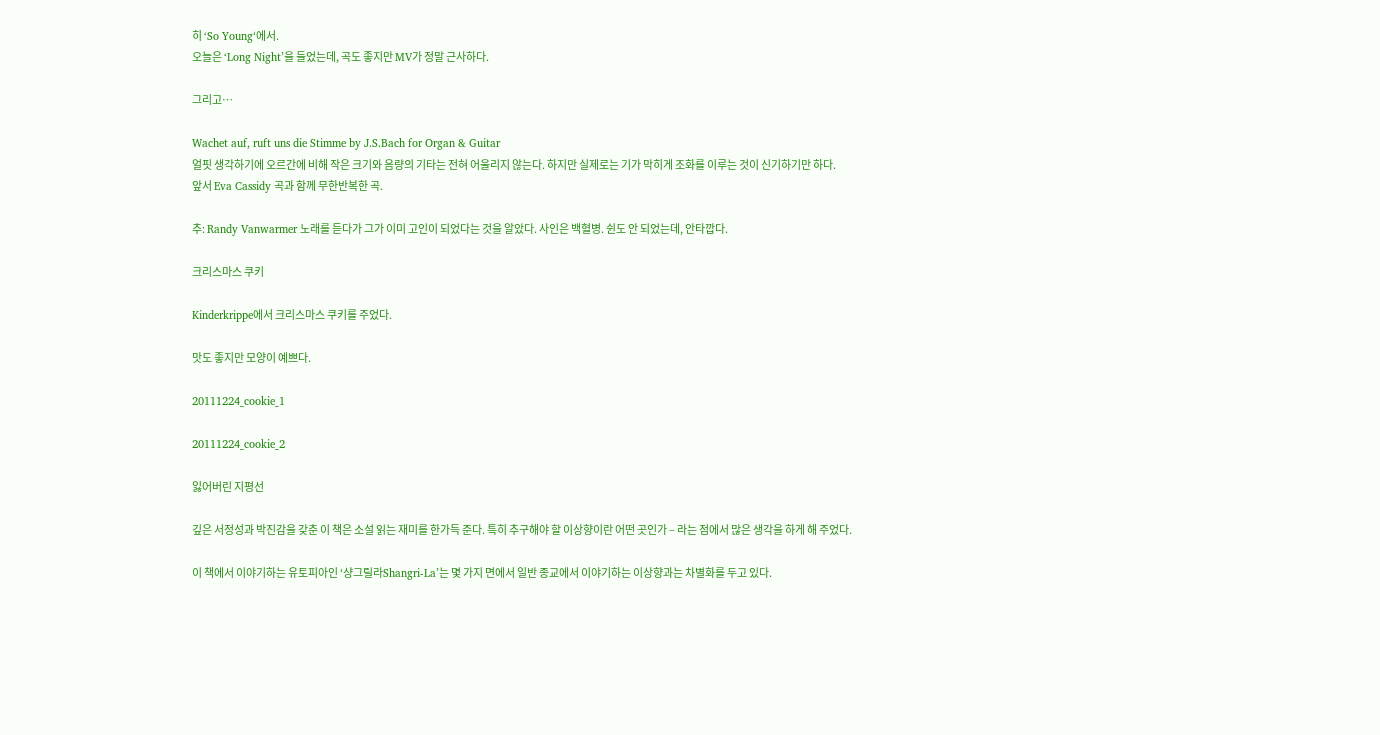히 ‘So Young‘에서.
오늘은 ‘Long Night’을 들었는데, 곡도 좋지만 MV가 정말 근사하다.

그리고…

Wachet auf, ruft uns die Stimme by J.S.Bach for Organ & Guitar
얼핏 생각하기에 오르간에 비해 작은 크기와 음량의 기타는 전혀 어울리지 않는다. 하지만 실제로는 기가 막히게 조화를 이루는 것이 신기하기만 하다.
앞서 Eva Cassidy 곡과 함께 무한반복한 곡.

추: Randy Vanwarmer 노래를 듣다가 그가 이미 고인이 되었다는 것을 알았다. 사인은 백혈병. 쉰도 안 되었는데, 안타깝다.

크리스마스 쿠키

Kinderkrippe에서 크리스마스 쿠키를 주었다.

맛도 좋지만 모양이 예쁘다.

20111224_cookie_1

20111224_cookie_2

잃어버린 지평선

깊은 서정성과 박진감을 갖춘 이 책은 소설 읽는 재미를 한가득 준다. 특히 추구해야 할 이상향이란 어떤 곳인가 – 라는 점에서 많은 생각을 하게 해 주었다.

이 책에서 이야기하는 유토피아인 ‘샹그릴라Shangri-La’는 몇 가지 면에서 일반 종교에서 이야기하는 이상향과는 차별화를 두고 있다.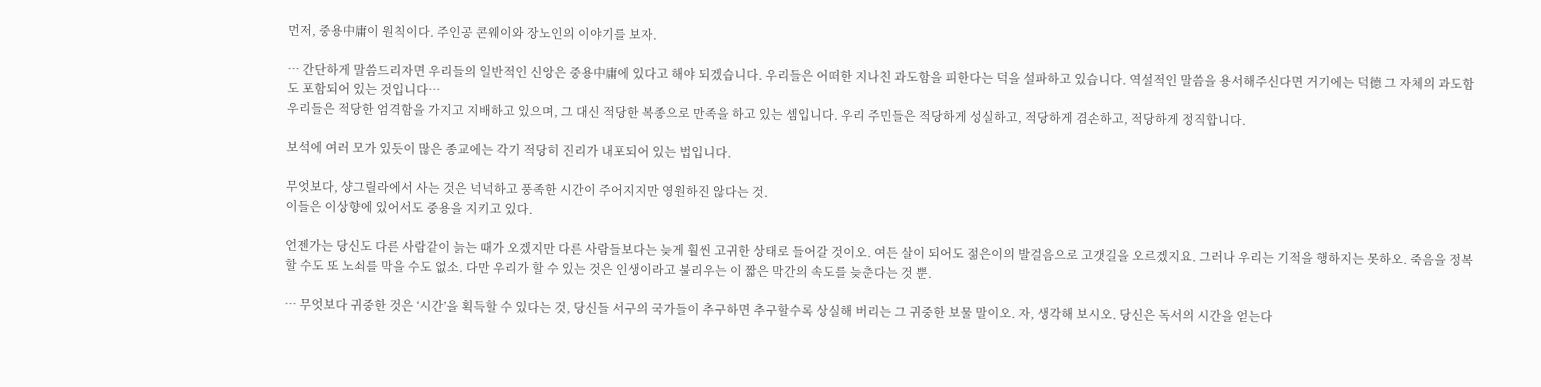먼저, 중용中庸이 원칙이다. 주인공 콘웨이와 장노인의 이야기를 보자.

… 간단하게 말씀드리자면 우리들의 일반적인 신앙은 중용中庸에 있다고 해야 되겠습니다. 우리들은 어떠한 지나친 과도함을 피한다는 덕을 설파하고 있습니다. 역설적인 말씀을 용서해주신다면 거기에는 덕德 그 자체의 과도함도 포함되어 있는 것입니다…
우리들은 적당한 엄격함을 가지고 지배하고 있으며, 그 대신 적당한 복종으로 만족을 하고 있는 셈입니다. 우리 주민들은 적당하게 성실하고, 적당하게 겸손하고, 적당하게 정직합니다.

보석에 여러 모가 있듯이 많은 종교에는 각기 적당히 진리가 내포되어 있는 법입니다.

무엇보다, 샹그릴라에서 사는 것은 넉넉하고 풍족한 시간이 주어지지만 영원하진 않다는 것.
이들은 이상향에 있어서도 중용을 지키고 있다.

언젠가는 당신도 다른 사람같이 늙는 때가 오겠지만 다른 사람들보다는 늦게 훨씬 고귀한 상태로 들어갈 것이오. 여든 살이 되어도 젊은이의 발걸음으로 고갯길을 오르겠지요. 그러나 우리는 기적을 행하지는 못하오. 죽음을 정복할 수도 또 노쇠를 막을 수도 없소. 다만 우리가 할 수 있는 것은 인생이라고 불리우는 이 짧은 막간의 속도를 늦춘다는 것 뿐.

… 무엇보다 귀중한 것은 ‘시간’을 획득할 수 있다는 것, 당신들 서구의 국가들이 추구하면 추구할수록 상실해 버리는 그 귀중한 보물 말이오. 자, 생각해 보시오. 당신은 독서의 시간을 얻는다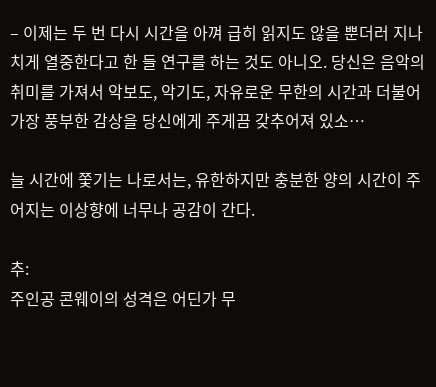– 이제는 두 번 다시 시간을 아껴 급히 읽지도 않을 뿐더러 지나치게 열중한다고 한 들 연구를 하는 것도 아니오. 당신은 음악의 취미를 가져서 악보도, 악기도, 자유로운 무한의 시간과 더불어 가장 풍부한 감상을 당신에게 주게끔 갖추어져 있소…

늘 시간에 쫓기는 나로서는, 유한하지만 충분한 양의 시간이 주어지는 이상향에 너무나 공감이 간다.

추:
주인공 콘웨이의 성격은 어딘가 무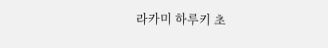라카미 하루키 초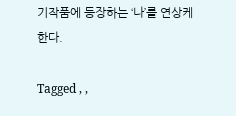기작품에 등장하는 ‘나’를 연상케한다.

Tagged , ,